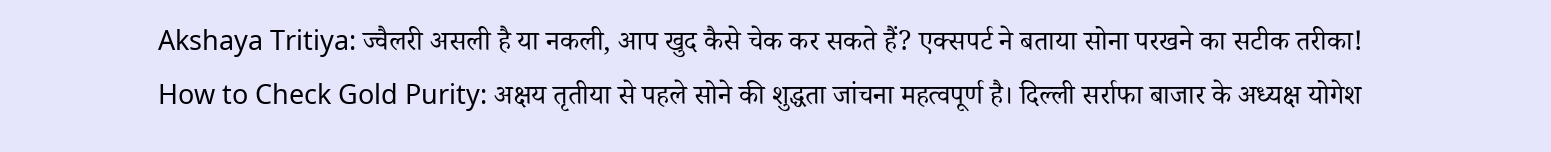Akshaya Tritiya: ज्वैलरी असली है या नकली, आप खुद कैसे चेक कर सकते हैं? एक्सपर्ट ने बताया सोना परखने का सटीक तरीका!
How to Check Gold Purity: अक्षय तृतीया से पहले सोने की शुद्धता जांचना महत्वपूर्ण है। दिल्ली सर्राफा बाजार के अध्यक्ष योगेश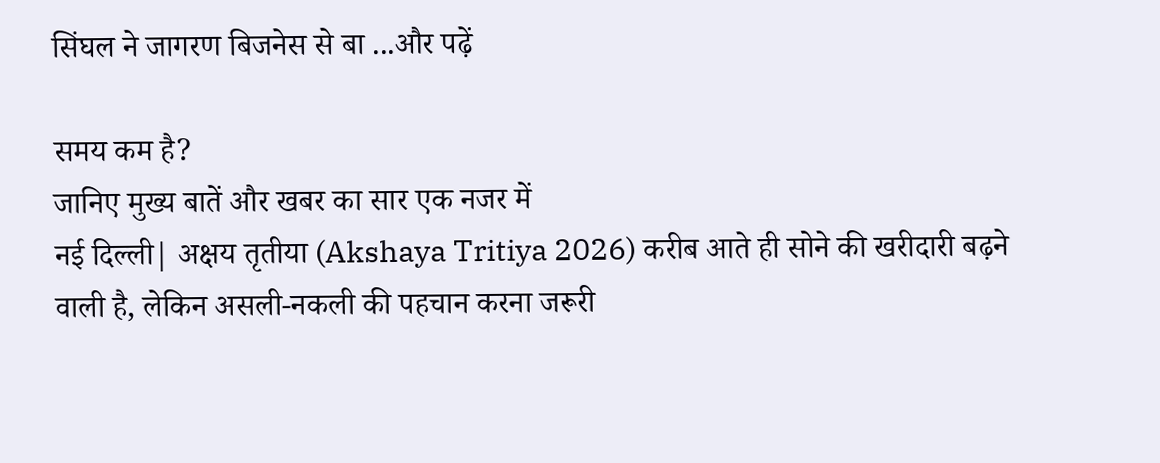सिंघल ने जागरण बिजनेस से बा ...और पढ़ें

समय कम है?
जानिए मुख्य बातें और खबर का सार एक नजर में
नई दिल्ली| अक्षय तृतीया (Akshaya Tritiya 2026) करीब आते ही सोने की खरीदारी बढ़ने वाली है, लेकिन असली-नकली की पहचान करना जरूरी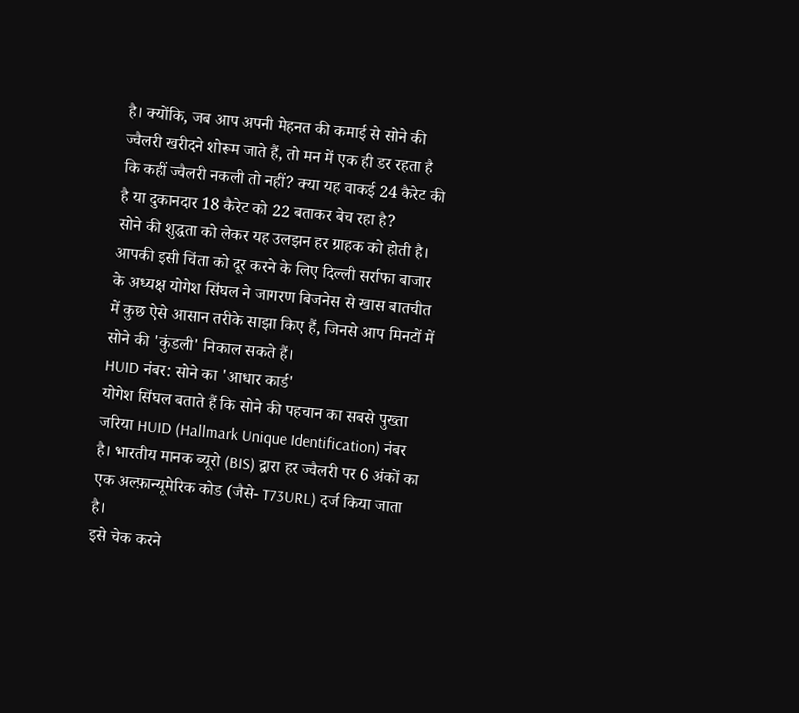है। क्योंकि, जब आप अपनी मेहनत की कमाई से सोने की ज्वैलरी खरीदने शोरूम जाते हैं, तो मन में एक ही डर रहता है कि कहीं ज्वैलरी नकली तो नहीं? क्या यह वाकई 24 कैरेट की है या दुकानदार 18 कैरेट को 22 बताकर बेच रहा है?
सोने की शुद्धता को लेकर यह उलझन हर ग्राहक को होती है। आपकी इसी चिंता को दूर करने के लिए दिल्ली सर्राफा बाजार के अध्यक्ष योगेश सिंघल ने जागरण बिजनेस से खास बातचीत में कुछ ऐसे आसान तरीके साझा किए हैं, जिनसे आप मिनटों में सोने की 'कुंडली' निकाल सकते हैं।
HUID नंबर: सोने का 'आधार कार्ड'
योगेश सिंघल बताते हैं कि सोने की पहचान का सबसे पुख्ता जरिया HUID (Hallmark Unique Identification) नंबर है। भारतीय मानक ब्यूरो (BIS) द्वारा हर ज्वैलरी पर 6 अंकों का एक अल्फ़ान्यूमेरिक कोड (जैसे- T73URL) दर्ज किया जाता है।
इसे चेक करने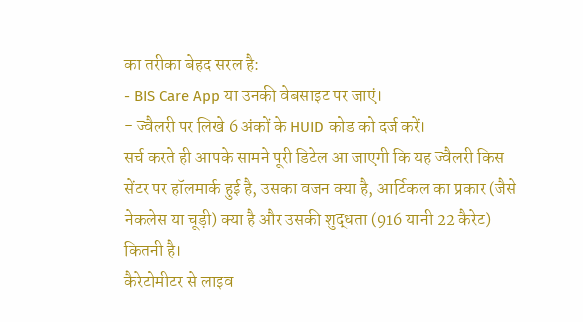का तरीका बेहद सरल है:
- BIS Care App या उनकी वेबसाइट पर जाएं।
- ज्वैलरी पर लिखे 6 अंकों के HUID कोड को दर्ज करें।
सर्च करते ही आपके सामने पूरी डिटेल आ जाएगी कि यह ज्वैलरी किस सेंटर पर हॉलमार्क हुई है, उसका वजन क्या है, आर्टिकल का प्रकार (जैसे नेकलेस या चूड़ी) क्या है और उसकी शुद्धता (916 यानी 22 कैरेट) कितनी है।
कैरेटोमीटर से लाइव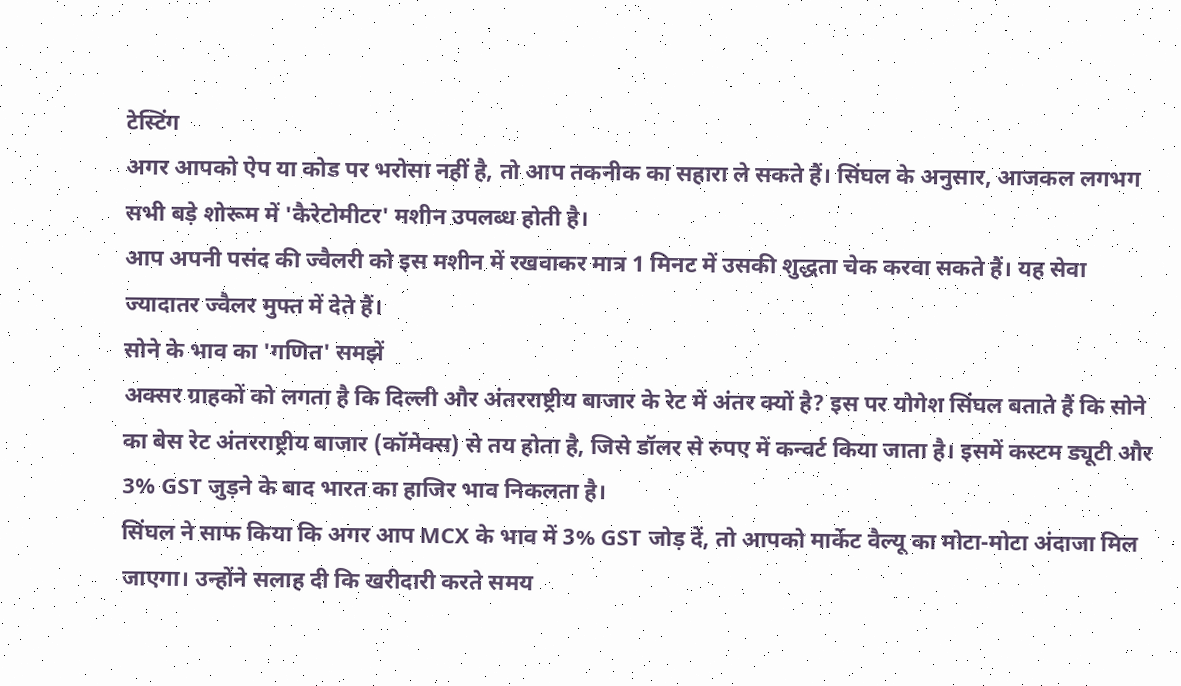टेस्टिंग
अगर आपको ऐप या कोड पर भरोसा नहीं है, तो आप तकनीक का सहारा ले सकते हैं। सिंघल के अनुसार, आजकल लगभग सभी बड़े शोरूम में 'कैरेटोमीटर' मशीन उपलब्ध होती है।
आप अपनी पसंद की ज्वैलरी को इस मशीन में रखवाकर मात्र 1 मिनट में उसकी शुद्धता चेक करवा सकते हैं। यह सेवा ज्यादातर ज्वैलर मुफ्त में देते हैं।
सोने के भाव का 'गणित' समझें
अक्सर ग्राहकों को लगता है कि दिल्ली और अंतरराष्ट्रीय बाजार के रेट में अंतर क्यों है? इस पर योगेश सिंघल बताते हैं कि सोने का बेस रेट अंतरराष्ट्रीय बाजार (कॉमेक्स) से तय होता है, जिसे डॉलर से रुपए में कन्वर्ट किया जाता है। इसमें कस्टम ड्यूटी और 3% GST जुड़ने के बाद भारत का हाजिर भाव निकलता है।
सिंघल ने साफ किया कि अगर आप MCX के भाव में 3% GST जोड़ दें, तो आपको मार्केट वैल्यू का मोटा-मोटा अंदाजा मिल जाएगा। उन्होंने सलाह दी कि खरीदारी करते समय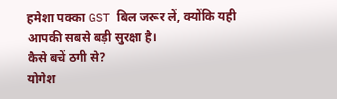हमेशा पक्का GST बिल जरूर लें, क्योंकि यही आपकी सबसे बड़ी सुरक्षा है।
कैसे बचें ठगी से?
योगेश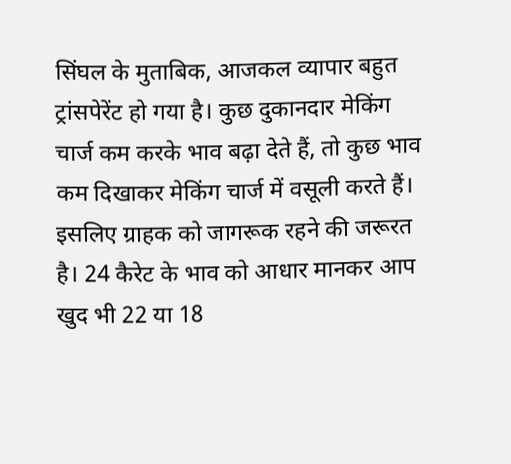सिंघल के मुताबिक, आजकल व्यापार बहुत ट्रांसपेरेंट हो गया है। कुछ दुकानदार मेकिंग चार्ज कम करके भाव बढ़ा देते हैं, तो कुछ भाव कम दिखाकर मेकिंग चार्ज में वसूली करते हैं। इसलिए ग्राहक को जागरूक रहने की जरूरत है। 24 कैरेट के भाव को आधार मानकर आप खुद भी 22 या 18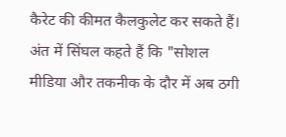कैरेट की कीमत कैलकुलेट कर सकते हैं।
अंत में सिंघल कहते हैं कि "सोशल मीडिया और तकनीक के दौर में अब ठगी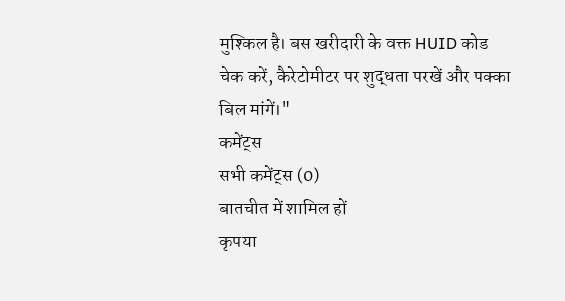मुश्किल है। बस खरीदारी के वक्त HUID कोड चेक करें, कैरेटोमीटर पर शुद्धता परखें और पक्का बिल मांगें।"
कमेंट्स
सभी कमेंट्स (0)
बातचीत में शामिल हों
कृपया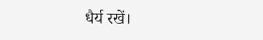धैर्य रखें।